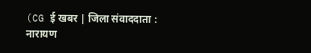(CG ई खबर | जिला संवाददाता : नारायण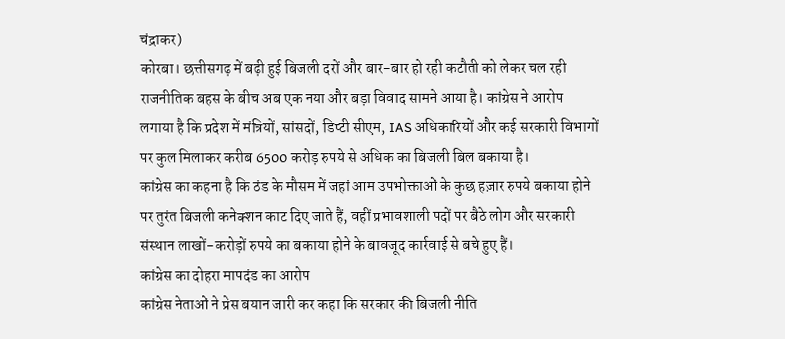चंद्राकर)
कोरबा। छत्तीसगढ़ में बढ़ी हुई बिजली दरों और बार-बार हो रही कटौती को लेकर चल रही राजनीतिक बहस के बीच अब एक नया और बड़ा विवाद सामने आया है। कांग्रेस ने आरोप लगाया है कि प्रदेश में मंत्रियों, सांसदों, डिप्टी सीएम, IAS अधिकारियों और कई सरकारी विभागों पर कुल मिलाकर करीब 6500 करोड़ रुपये से अधिक का बिजली बिल बकाया है।
कांग्रेस का कहना है कि ठंड के मौसम में जहां आम उपभोक्ताओं के कुछ हज़ार रुपये बकाया होने पर तुरंत बिजली कनेक्शन काट दिए जाते हैं, वहीं प्रभावशाली पदों पर बैठे लोग और सरकारी संस्थान लाखों-करोड़ों रुपये का बकाया होने के बावजूद कार्रवाई से बचे हुए हैं।
कांग्रेस का दोहरा मापदंड का आरोप
कांग्रेस नेताओं ने प्रेस बयान जारी कर कहा कि सरकार की बिजली नीति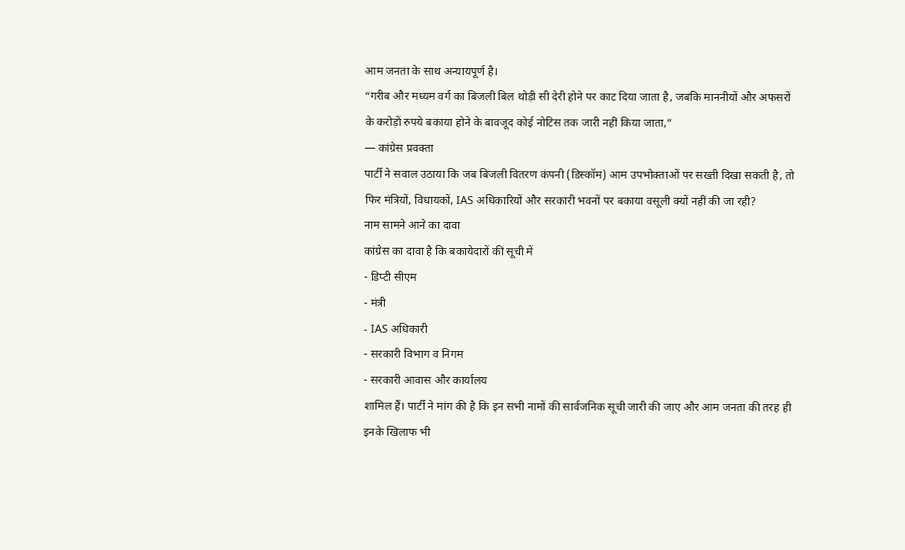आम जनता के साथ अन्यायपूर्ण है।
“गरीब और मध्यम वर्ग का बिजली बिल थोड़ी सी देरी होने पर काट दिया जाता है, जबकि माननीयों और अफसरों के करोड़ों रुपये बकाया होने के बावजूद कोई नोटिस तक जारी नहीं किया जाता,”
— कांग्रेस प्रवक्ता
पार्टी ने सवाल उठाया कि जब बिजली वितरण कंपनी (डिस्कॉम) आम उपभोक्ताओं पर सख्ती दिखा सकती है, तो फिर मंत्रियों, विधायकों, IAS अधिकारियों और सरकारी भवनों पर बकाया वसूली क्यों नहीं की जा रही?
नाम सामने आने का दावा
कांग्रेस का दावा है कि बकायेदारों की सूची में
- डिप्टी सीएम
- मंत्री
- IAS अधिकारी
- सरकारी विभाग व निगम
- सरकारी आवास और कार्यालय
शामिल हैं। पार्टी ने मांग की है कि इन सभी नामों की सार्वजनिक सूची जारी की जाए और आम जनता की तरह ही इनके खिलाफ भी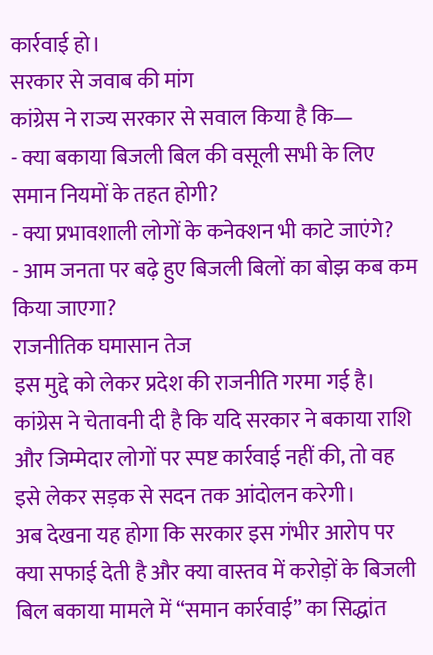कार्रवाई हो।
सरकार से जवाब की मांग
कांग्रेस ने राज्य सरकार से सवाल किया है कि—
- क्या बकाया बिजली बिल की वसूली सभी के लिए समान नियमों के तहत होगी?
- क्या प्रभावशाली लोगों के कनेक्शन भी काटे जाएंगे?
- आम जनता पर बढ़े हुए बिजली बिलों का बोझ कब कम किया जाएगा?
राजनीतिक घमासान तेज
इस मुद्दे को लेकर प्रदेश की राजनीति गरमा गई है। कांग्रेस ने चेतावनी दी है कि यदि सरकार ने बकाया राशि और जिम्मेदार लोगों पर स्पष्ट कार्रवाई नहीं की, तो वह इसे लेकर सड़क से सदन तक आंदोलन करेगी।
अब देखना यह होगा कि सरकार इस गंभीर आरोप पर क्या सफाई देती है और क्या वास्तव में करोड़ों के बिजली बिल बकाया मामले में “समान कार्रवाई” का सिद्धांत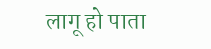लागू हो पाता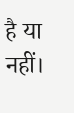है या नहीं।